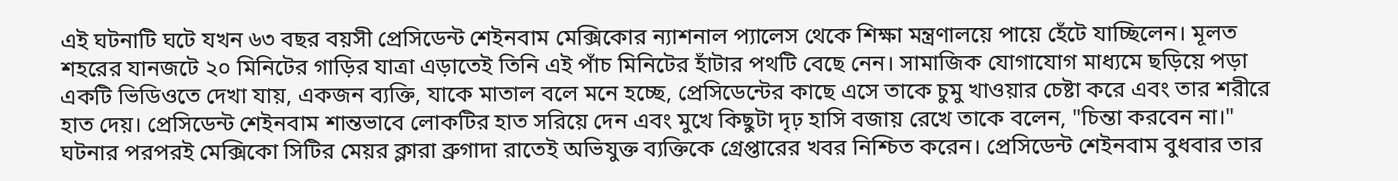এই ঘটনাটি ঘটে যখন ৬৩ বছর বয়সী প্রেসিডেন্ট শেইনবাম মেক্সিকোর ন্যাশনাল প্যালেস থেকে শিক্ষা মন্ত্রণালয়ে পায়ে হেঁটে যাচ্ছিলেন। মূলত শহরের যানজটে ২০ মিনিটের গাড়ির যাত্রা এড়াতেই তিনি এই পাঁচ মিনিটের হাঁটার পথটি বেছে নেন। সামাজিক যোগাযোগ মাধ্যমে ছড়িয়ে পড়া একটি ভিডিওতে দেখা যায়, একজন ব্যক্তি, যাকে মাতাল বলে মনে হচ্ছে, প্রেসিডেন্টের কাছে এসে তাকে চুমু খাওয়ার চেষ্টা করে এবং তার শরীরে হাত দেয়। প্রেসিডেন্ট শেইনবাম শান্তভাবে লোকটির হাত সরিয়ে দেন এবং মুখে কিছুটা দৃঢ় হাসি বজায় রেখে তাকে বলেন, "চিন্তা করবেন না।"
ঘটনার পরপরই মেক্সিকো সিটির মেয়র ক্লারা ব্রুগাদা রাতেই অভিযুক্ত ব্যক্তিকে গ্রেপ্তারের খবর নিশ্চিত করেন। প্রেসিডেন্ট শেইনবাম বুধবার তার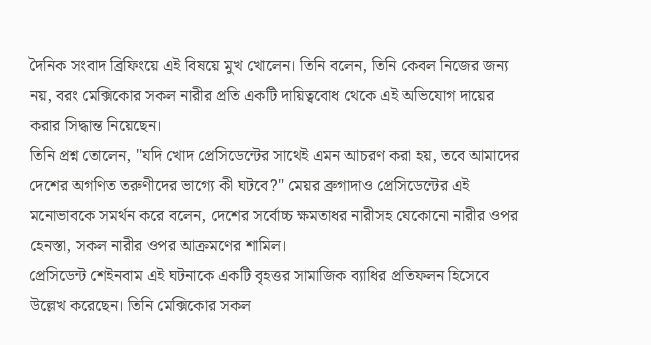দৈনিক সংবাদ ব্রিফিংয়ে এই বিষয়ে মুখ খোলেন। তিনি বলেন, তিনি কেবল নিজের জন্য নয়, বরং মেক্সিকোর সকল নারীর প্রতি একটি দায়িত্ববোধ থেকে এই অভিযোগ দায়ের করার সিদ্ধান্ত নিয়েছেন।
তিনি প্রশ্ন তোলেন, "যদি খোদ প্রেসিডেন্টের সাথেই এমন আচরণ করা হয়, তবে আমাদের দেশের অগণিত তরুণীদের ভাগ্যে কী ঘটবে?" মেয়র ব্রুগাদাও প্রেসিডেন্টের এই মনোভাবকে সমর্থন করে বলেন, দেশের সর্বোচ্চ ক্ষমতাধর নারীসহ যেকোনো নারীর ওপর হেনস্তা, সকল নারীর ওপর আক্রমণের শামিল।
প্রেসিডেন্ট শেইনবাম এই ঘটনাকে একটি বৃহত্তর সামাজিক ব্যাধির প্রতিফলন হিসেবে উল্লেখ করেছেন। তিনি মেক্সিকোর সকল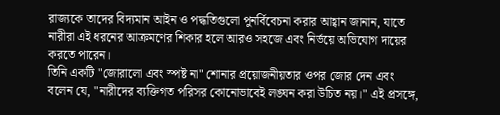রাজ্যকে তাদের বিদ্যমান আইন ও পদ্ধতিগুলো পুনর্বিবেচনা করার আহ্বান জানান, যাতে নারীরা এই ধরনের আক্রমণের শিকার হলে আরও সহজে এবং নির্ভয়ে অভিযোগ দায়ের করতে পারেন।
তিনি একটি "জোরালো এবং স্পষ্ট না" শোনার প্রয়োজনীয়তার ওপর জোর দেন এবং বলেন যে, "নারীদের ব্যক্তিগত পরিসর কোনোভাবেই লঙ্ঘন করা উচিত নয়।" এই প্রসঙ্গে,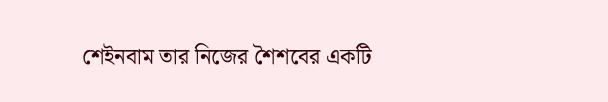শেইনবাম তার নিজের শৈশবের একটি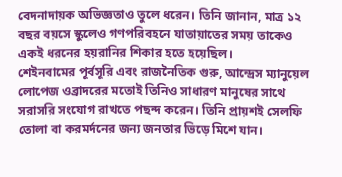বেদনাদায়ক অভিজ্ঞতাও তুলে ধরেন। তিনি জানান, মাত্র ১২ বছর বয়সে স্কুলেও গণপরিবহনে যাতায়াতের সময় তাকেও একই ধরনের হয়রানির শিকার হতে হয়েছিল।
শেইনবামের পূর্বসূরি এবং রাজনৈতিক গুরু, আন্দ্রেস ম্যানুয়েল লোপেজ ওব্রাদরের মতোই তিনিও সাধারণ মানুষের সাথে সরাসরি সংযোগ রাখতে পছন্দ করেন। তিনি প্রায়শই সেলফি তোলা বা করমর্দনের জন্য জনতার ভিড়ে মিশে যান।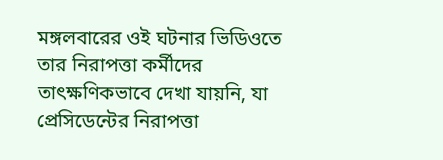মঙ্গলবারের ওই ঘটনার ভিডিওতে তার নিরাপত্তা কর্মীদের তাৎক্ষণিকভাবে দেখা যায়নি, যা প্রেসিডেন্টের নিরাপত্তা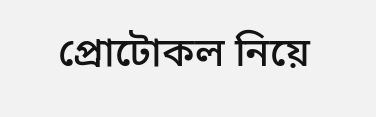প্রোটোকল নিয়ে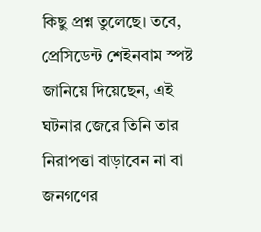কিছু প্রশ্ন তুলেছে। তবে, প্রেসিডেন্ট শেইনবাম স্পষ্ট জানিয়ে দিয়েছেন, এই ঘটনার জেরে তিনি তার নিরাপত্তা বাড়াবেন না বা জনগণের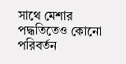সাথে মেশার পদ্ধতিতেও কোনো পরিবর্তন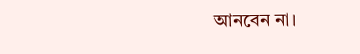আনবেন না।